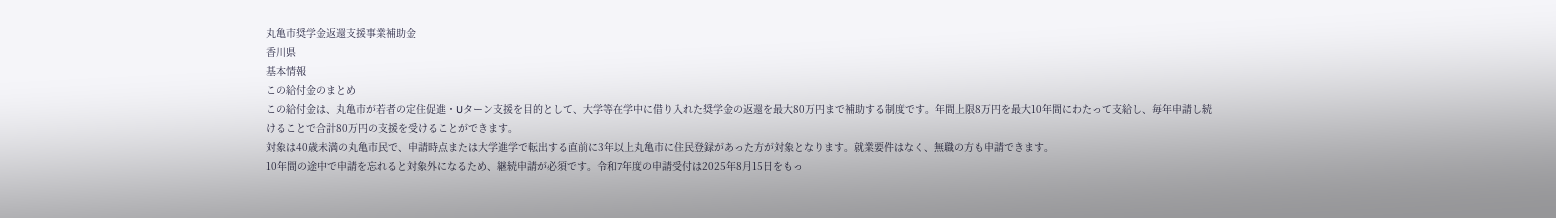丸亀市奨学金返還支援事業補助金
香川県
基本情報
この給付金のまとめ
この給付金は、丸亀市が若者の定住促進・Uターン支援を目的として、大学等在学中に借り入れた奨学金の返還を最大80万円まで補助する制度です。年間上限8万円を最大10年間にわたって支給し、毎年申請し続けることで合計80万円の支援を受けることができます。
対象は40歳未満の丸亀市民で、申請時点または大学進学で転出する直前に3年以上丸亀市に住民登録があった方が対象となります。就業要件はなく、無職の方も申請できます。
10年間の途中で申請を忘れると対象外になるため、継続申請が必須です。令和7年度の申請受付は2025年8月15日をもっ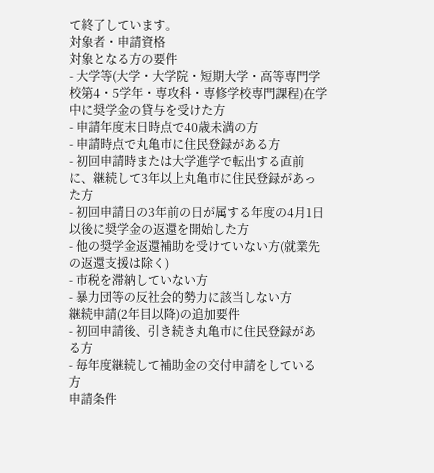て終了しています。
対象者・申請資格
対象となる方の要件
- 大学等(大学・大学院・短期大学・高等専門学校第4・5学年・専攻科・専修学校専門課程)在学中に奨学金の貸与を受けた方
- 申請年度末日時点で40歳未満の方
- 申請時点で丸亀市に住民登録がある方
- 初回申請時または大学進学で転出する直前に、継続して3年以上丸亀市に住民登録があった方
- 初回申請日の3年前の日が属する年度の4月1日以後に奨学金の返還を開始した方
- 他の奨学金返還補助を受けていない方(就業先の返還支援は除く)
- 市税を滞納していない方
- 暴力団等の反社会的勢力に該当しない方
継続申請(2年目以降)の追加要件
- 初回申請後、引き続き丸亀市に住民登録がある方
- 毎年度継続して補助金の交付申請をしている方
申請条件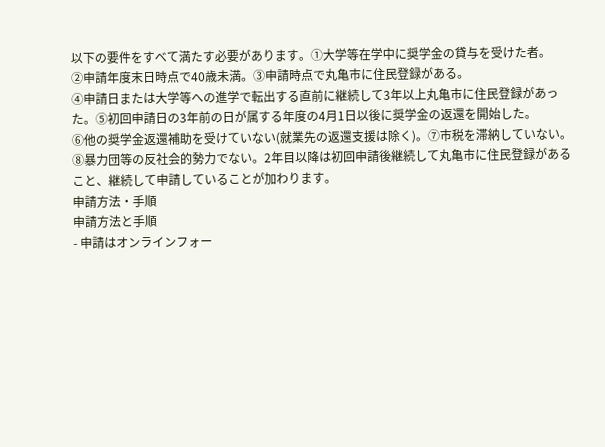以下の要件をすべて満たす必要があります。①大学等在学中に奨学金の貸与を受けた者。
②申請年度末日時点で40歳未満。③申請時点で丸亀市に住民登録がある。
④申請日または大学等への進学で転出する直前に継続して3年以上丸亀市に住民登録があった。⑤初回申請日の3年前の日が属する年度の4月1日以後に奨学金の返還を開始した。
⑥他の奨学金返還補助を受けていない(就業先の返還支援は除く)。⑦市税を滞納していない。
⑧暴力団等の反社会的勢力でない。2年目以降は初回申請後継続して丸亀市に住民登録があること、継続して申請していることが加わります。
申請方法・手順
申請方法と手順
- 申請はオンラインフォー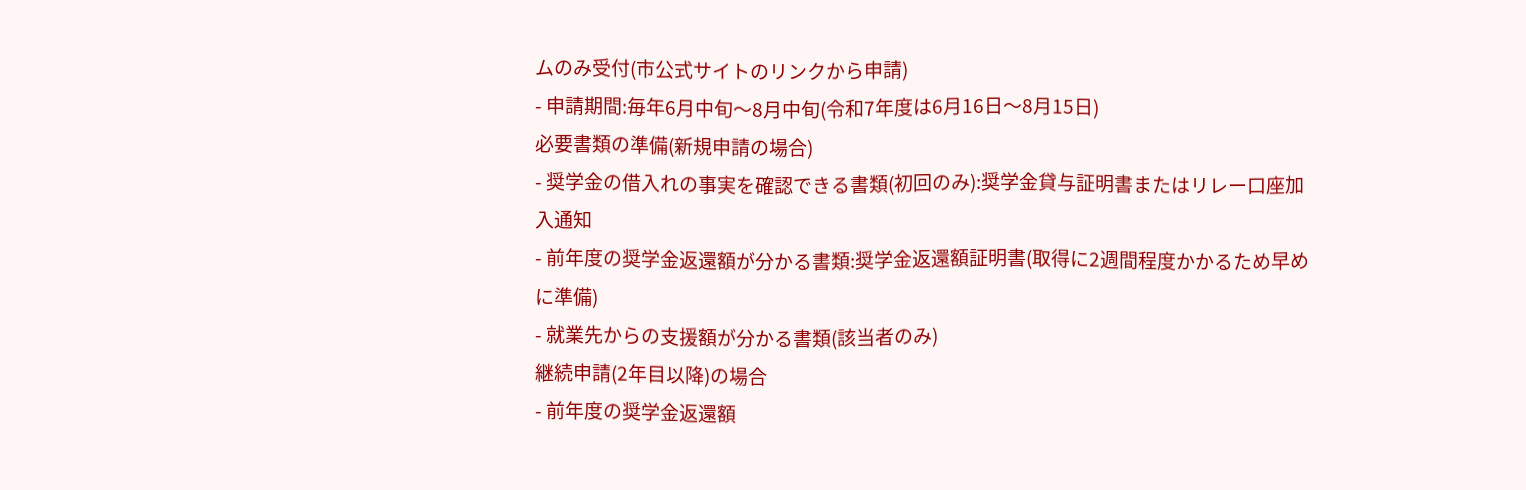ムのみ受付(市公式サイトのリンクから申請)
- 申請期間:毎年6月中旬〜8月中旬(令和7年度は6月16日〜8月15日)
必要書類の準備(新規申請の場合)
- 奨学金の借入れの事実を確認できる書類(初回のみ):奨学金貸与証明書またはリレー口座加入通知
- 前年度の奨学金返還額が分かる書類:奨学金返還額証明書(取得に2週間程度かかるため早めに準備)
- 就業先からの支援額が分かる書類(該当者のみ)
継続申請(2年目以降)の場合
- 前年度の奨学金返還額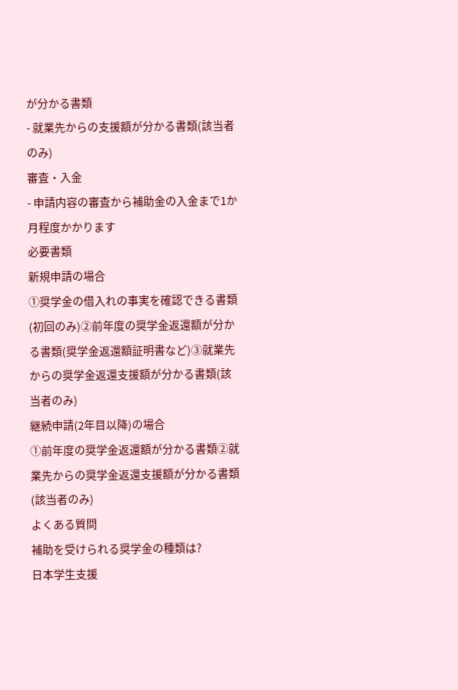が分かる書類
- 就業先からの支援額が分かる書類(該当者のみ)
審査・入金
- 申請内容の審査から補助金の入金まで1か月程度かかります
必要書類
新規申請の場合
①奨学金の借入れの事実を確認できる書類(初回のみ)②前年度の奨学金返還額が分かる書類(奨学金返還額証明書など)③就業先からの奨学金返還支援額が分かる書類(該当者のみ)
継続申請(2年目以降)の場合
①前年度の奨学金返還額が分かる書類②就業先からの奨学金返還支援額が分かる書類(該当者のみ)
よくある質問
補助を受けられる奨学金の種類は?
日本学生支援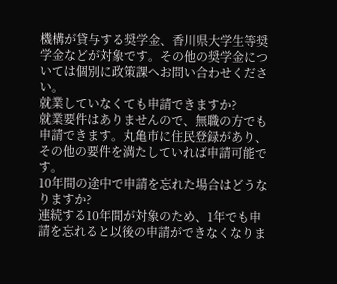機構が貸与する奨学金、香川県大学生等奨学金などが対象です。その他の奨学金については個別に政策課へお問い合わせください。
就業していなくても申請できますか?
就業要件はありませんので、無職の方でも申請できます。丸亀市に住民登録があり、その他の要件を満たしていれば申請可能です。
10年間の途中で申請を忘れた場合はどうなりますか?
連続する10年間が対象のため、1年でも申請を忘れると以後の申請ができなくなりま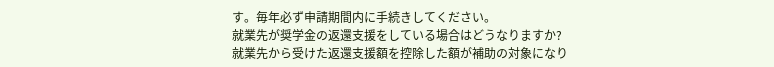す。毎年必ず申請期間内に手続きしてください。
就業先が奨学金の返還支援をしている場合はどうなりますか?
就業先から受けた返還支援額を控除した額が補助の対象になり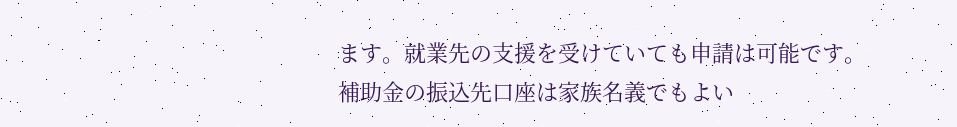ます。就業先の支援を受けていても申請は可能です。
補助金の振込先口座は家族名義でもよい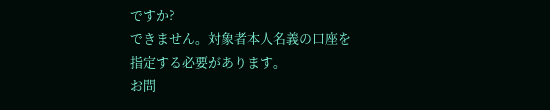ですか?
できません。対象者本人名義の口座を指定する必要があります。
お問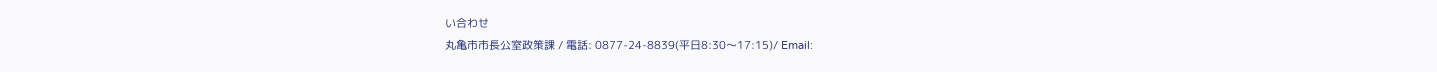い合わせ
丸亀市市長公室政策課 / 電話: 0877-24-8839(平日8:30〜17:15)/ Email: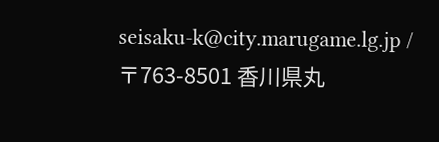seisaku-k@city.marugame.lg.jp / 〒763-8501 香川県丸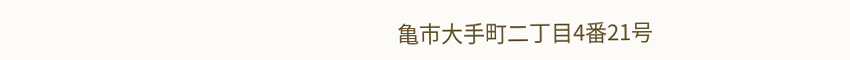亀市大手町二丁目4番21号